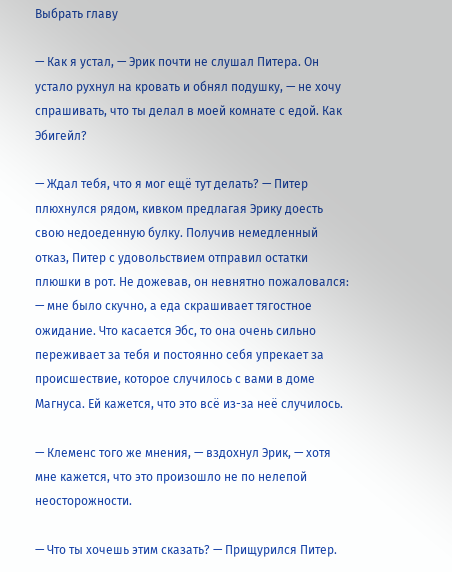Выбрать главу

— Как я устал, — Эрик почти не слушал Питера. Он устало рухнул на кровать и обнял подушку, — не хочу спрашивать, что ты делал в моей комнате с едой. Как Эбигейл?

— Ждал тебя, что я мог ещё тут делать? — Питер плюхнулся рядом, кивком предлагая Эрику доесть свою недоеденную булку. Получив немедленный отказ, Питер с удовольствием отправил остатки плюшки в рот. Не дожевав, он невнятно пожаловался: — мне было скучно, а еда скрашивает тягостное ожидание. Что касается Эбс, то она очень сильно переживает за тебя и постоянно себя упрекает за происшествие, которое случилось с вами в доме Магнуса. Ей кажется, что это всё из-за неё случилось.

— Клеменс того же мнения, — вздохнул Эрик, — хотя мне кажется, что это произошло не по нелепой неосторожности.

— Что ты хочешь этим сказать? — Прищурился Питер.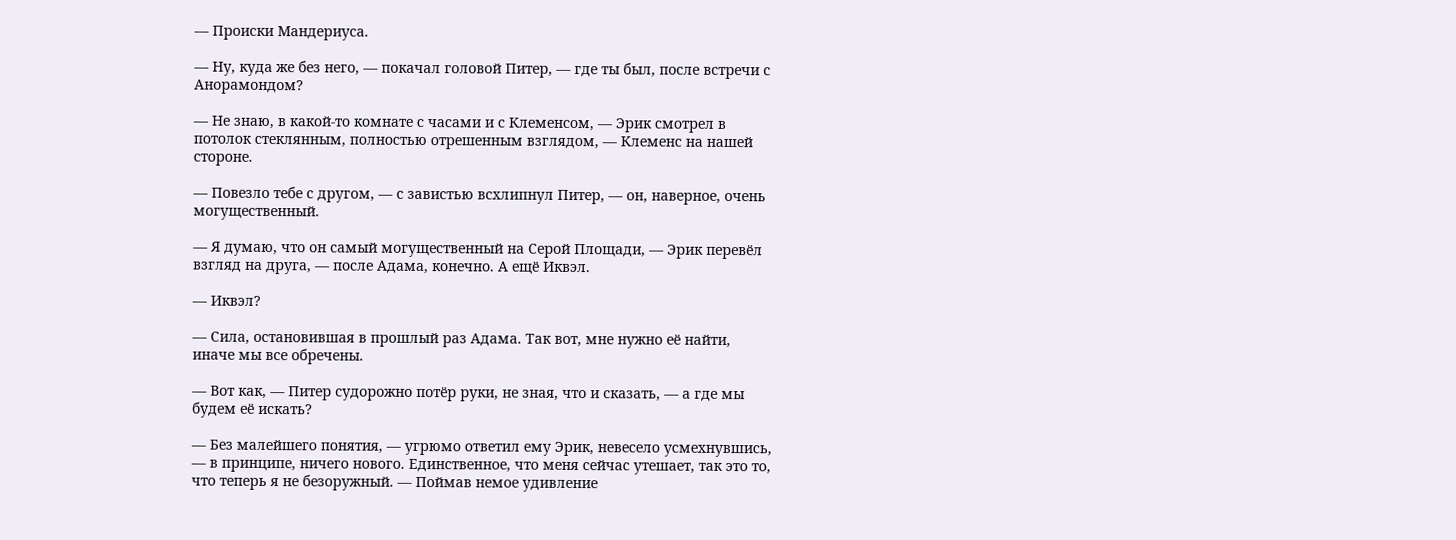— Происки Мандериуса.

— Ну, куда же без него, — покачал головой Питер, — где ты был, после встречи с Анорамондом?

— Не знаю, в какой-то комнате с часами и с Клеменсом, — Эрик смотрел в потолок стеклянным, полностью отрешенным взглядом, — Клеменс на нашей стороне.

— Повезло тебе с другом, — с завистью всхлипнул Питер, — он, наверное, очень могущественный.

— Я думаю, что он самый могущественный на Серой Площади, — Эрик перевёл взгляд на друга, — после Адама, конечно. А ещё Иквэл.

— Иквэл?

— Сила, остановившая в прошлый раз Адама. Так вот, мне нужно её найти, иначе мы все обречены.

— Вот как, — Питер судорожно потёр руки, не зная, что и сказать, — а где мы будем её искать?

— Без малейшего понятия, — угрюмо ответил ему Эрик, невесело усмехнувшись, — в принципе, ничего нового. Единственное, что меня сейчас утешает, так это то, что теперь я не безоружный. — Поймав немое удивление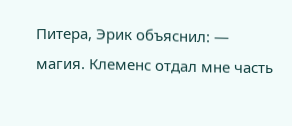Питера, Эрик объяснил: — магия. Клеменс отдал мне часть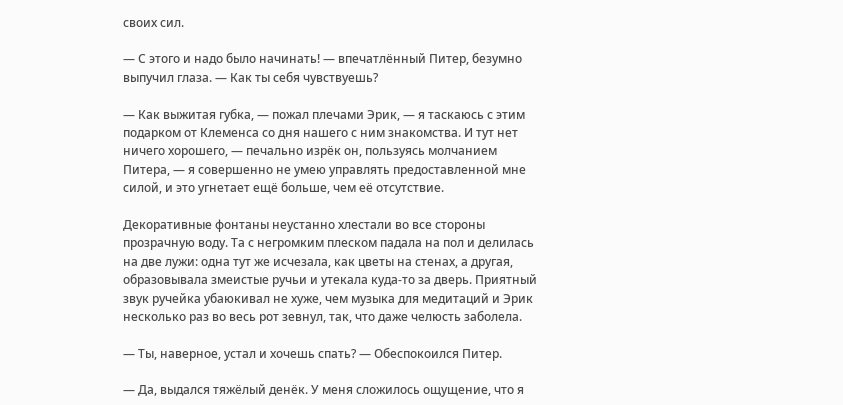своих сил.

— С этого и надо было начинать! — впечатлённый Питер, безумно выпучил глаза. — Как ты себя чувствуешь?

— Как выжитая губка, — пожал плечами Эрик, — я таскаюсь с этим подарком от Клеменса со дня нашего с ним знакомства. И тут нет ничего хорошего, — печально изрёк он, пользуясь молчанием Питера, — я совершенно не умею управлять предоставленной мне силой, и это угнетает ещё больше, чем её отсутствие.

Декоративные фонтаны неустанно хлестали во все стороны прозрачную воду. Та с негромким плеском падала на пол и делилась на две лужи: одна тут же исчезала, как цветы на стенах, а другая, образовывала змеистые ручьи и утекала куда-то за дверь. Приятный звук ручейка убаюкивал не хуже, чем музыка для медитаций и Эрик несколько раз во весь рот зевнул, так, что даже челюсть заболела.

— Ты, наверное, устал и хочешь спать? — Обеспокоился Питер.

— Да, выдался тяжёлый денёк. У меня сложилось ощущение, что я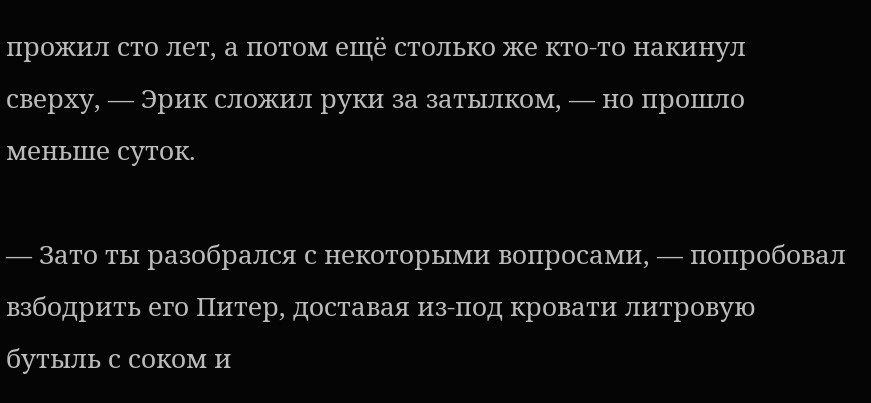прожил сто лет, а потом ещё столько же кто-то накинул сверху, — Эрик сложил руки за затылком, — но прошло меньше суток.

— Зато ты разобрался с некоторыми вопросами, — попробовал взбодрить его Питер, доставая из-под кровати литровую бутыль с соком и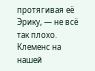протягивая её Эрику, — не всё так плохо. Клеменс на нашей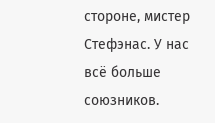стороне, мистер Стефэнас. У нас всё больше союзников.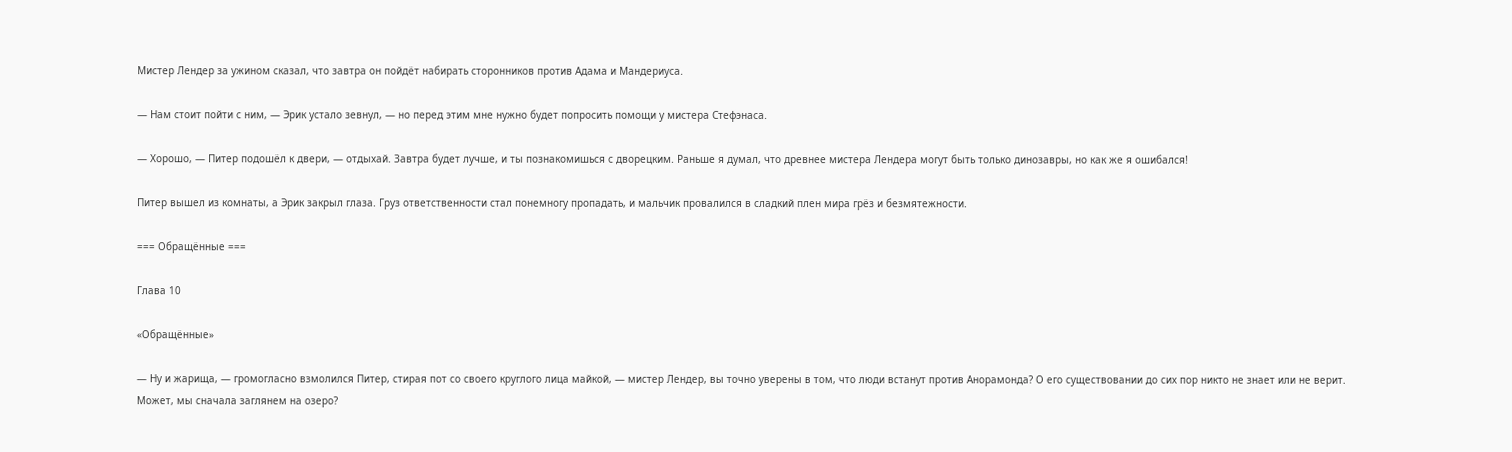Мистер Лендер за ужином сказал, что завтра он пойдёт набирать сторонников против Адама и Мандериуса.

— Нам стоит пойти с ним, — Эрик устало зевнул, — но перед этим мне нужно будет попросить помощи у мистера Стефэнаса.

— Хорошо, — Питер подошёл к двери, — отдыхай. Завтра будет лучше, и ты познакомишься с дворецким. Раньше я думал, что древнее мистера Лендера могут быть только динозавры, но как же я ошибался!

Питер вышел из комнаты, а Эрик закрыл глаза. Груз ответственности стал понемногу пропадать, и мальчик провалился в сладкий плен мира грёз и безмятежности.

=== Обращённые ===

Глава 10

«Обращённые»

— Ну и жарища, — громогласно взмолился Питер, стирая пот со своего круглого лица майкой, — мистер Лендер, вы точно уверены в том, что люди встанут против Анорамонда? О его существовании до сих пор никто не знает или не верит. Может, мы сначала заглянем на озеро?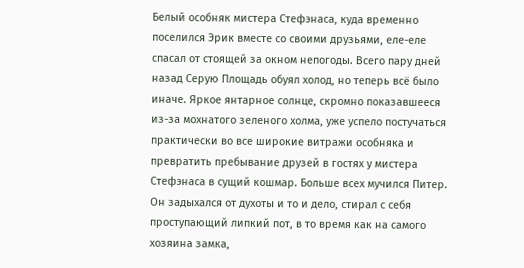Белый особняк мистера Стефэнаса, куда временно поселился Эрик вместе со своими друзьями, еле-еле спасал от стоящей за окном непогоды. Всего пару дней назад Серую Площадь обуял холод, но теперь всё было иначе. Яркое янтарное солнце, скромно показавшееся из-за мохнатого зеленого холма, уже успело постучаться практически во все широкие витражи особняка и превратить пребывание друзей в гостях у мистера Стефэнаса в сущий кошмар. Больше всех мучился Питер. Он задыхался от духоты и то и дело, стирал с себя проступающий липкий пот, в то время как на самого хозяина замка,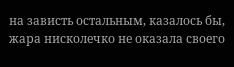на зависть остальным, казалось бы, жара нисколечко не оказала своего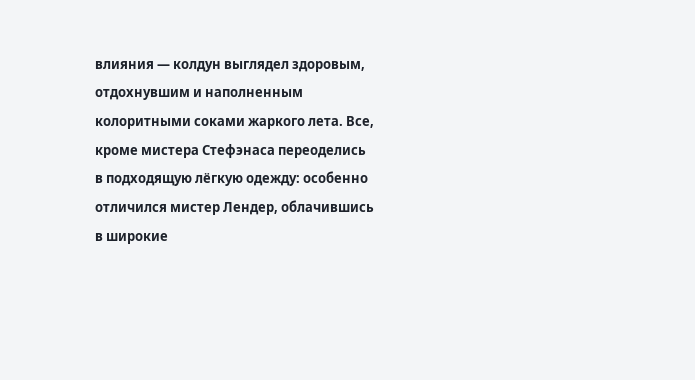влияния — колдун выглядел здоровым, отдохнувшим и наполненным колоритными соками жаркого лета. Все, кроме мистера Стефэнаса переоделись в подходящую лёгкую одежду: особенно отличился мистер Лендер, облачившись в широкие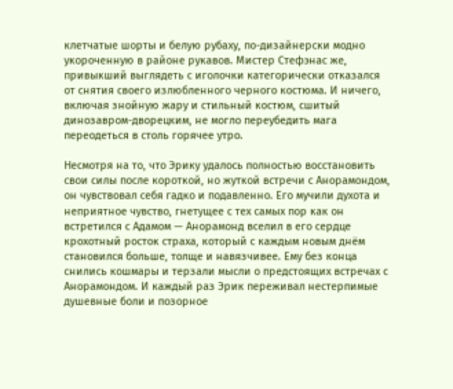клетчатые шорты и белую рубаху, по-дизайнерски модно укороченную в районе рукавов. Мистер Стефэнас же, привыкший выглядеть с иголочки категорически отказался от снятия своего излюбленного черного костюма. И ничего, включая знойную жару и стильный костюм, сшитый динозавром-дворецким, не могло переубедить мага переодеться в столь горячее утро.

Несмотря на то, что Эрику удалось полностью восстановить свои силы после короткой, но жуткой встречи с Анорамондом, он чувствовал себя гадко и подавленно. Его мучили духота и неприятное чувство, гнетущее с тех самых пор как он встретился с Адамом — Анорамонд вселил в его сердце крохотный росток страха, который с каждым новым днём становился больше, толще и навязчивее. Ему без конца снились кошмары и терзали мысли о предстоящих встречах с Анорамондом. И каждый раз Эрик переживал нестерпимые душевные боли и позорное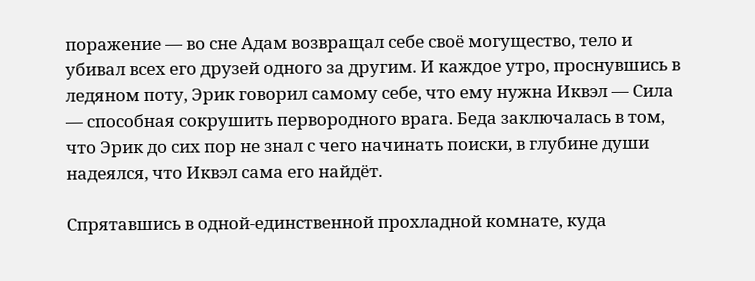поражение — во сне Адам возвращал себе своё могущество, тело и убивал всех его друзей одного за другим. И каждое утро, проснувшись в ледяном поту, Эрик говорил самому себе, что ему нужна Иквэл — Сила — способная сокрушить первородного врага. Беда заключалась в том, что Эрик до сих пор не знал с чего начинать поиски, в глубине души надеялся, что Иквэл сама его найдёт.

Спрятавшись в одной-единственной прохладной комнате, куда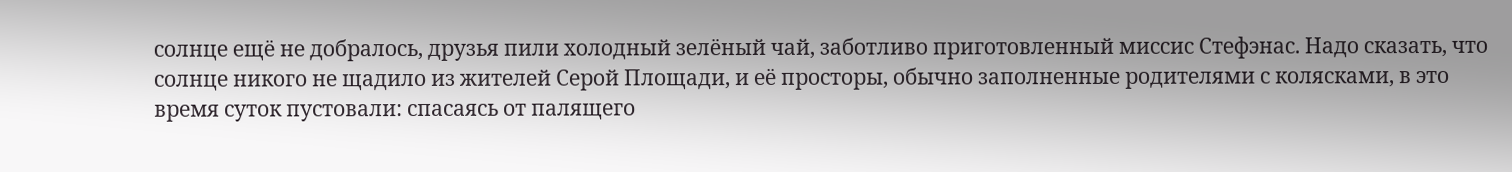солнце ещё не добралось, друзья пили холодный зелёный чай, заботливо приготовленный миссис Стефэнас. Надо сказать, что солнце никого не щадило из жителей Серой Площади, и её просторы, обычно заполненные родителями с колясками, в это время суток пустовали: спасаясь от палящего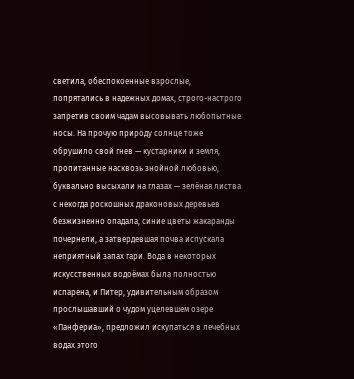светила, обеспокоенные взрослые, попрятались в надежных домах, строго-настрого запретив своим чадам высовывать любопытные носы. На прочую природу солнце тоже обрушило свой гнев — кустарники и земля, пропитанные насквозь знойной любовью, буквально высыхали на глазах — зелёная листва с некогда роскошных драконовых деревьев безжизненно опадала, синие цветы жакаранды почернели, а затвердевшая почва испускала неприятный запах гари. Вода в некоторых искусственных водоёмах была полностью испарена, и Питер, удивительным образом прослышавший о чудом уцелевшем озере «Панфериа», предложил искупаться в лечебных водах этого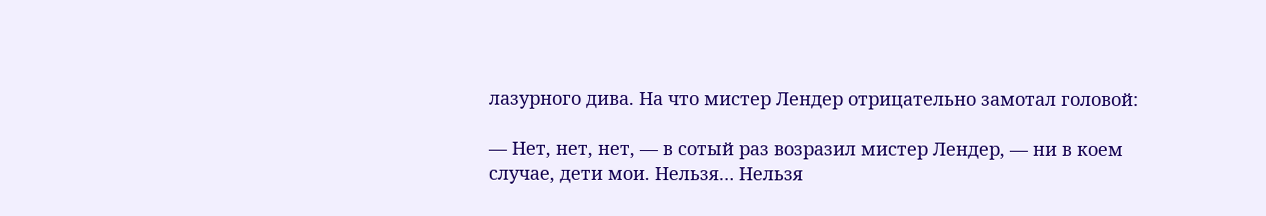лазурного дива. На что мистер Лендер отрицательно замотал головой:

— Нет, нет, нет, — в сотый раз возразил мистер Лендер, — ни в коем случае, дети мои. Нельзя… Нельзя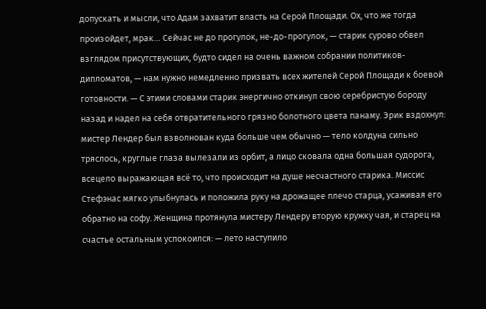допускать и мысли, что Адам захватит власть на Серой Площади. Ох, что же тогда произойдет, мрак… Сейчас не до прогулок, не-до-прогулок, — старик сурово обвел взглядом присутствующих, будто сидел на очень важном собрании политиков-дипломатов, — нам нужно немедленно призвать всех жителей Серой Площади к боевой готовности. — С этими словами старик энергично откинул свою серебристую бороду назад и надел на себя отвратительного грязно болотного цвета панаму. Эрик вздохнул: мистер Лендер был взволнован куда больше чем обычно — тело колдуна сильно тряслось, круглые глаза вылезали из орбит, а лицо сковала одна большая судорога, всецело выражающая всё то, что происходит на душе несчастного старика. Миссис Стефэнас мягко улыбнулась и положила руку на дрожащее плечо старца, усаживая его обратно на софу. Женщина протянула мистеру Лендеру вторую кружку чая, и старец на счастье остальным успокоился: — лето наступило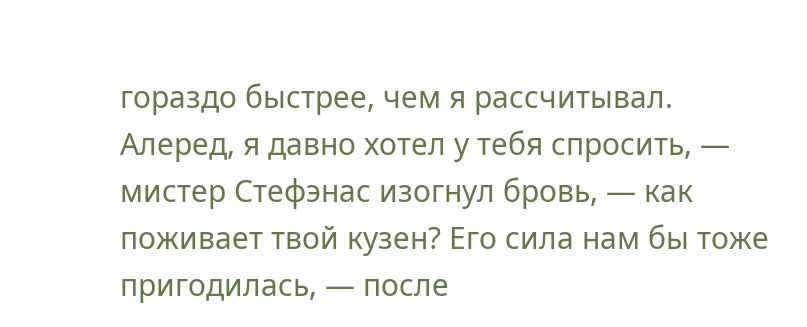гораздо быстрее, чем я рассчитывал. Алеред, я давно хотел у тебя спросить, — мистер Стефэнас изогнул бровь, — как поживает твой кузен? Его сила нам бы тоже пригодилась, — после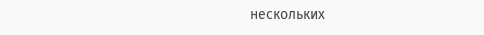нескольких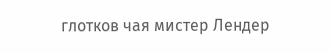глотков чая мистер Лендер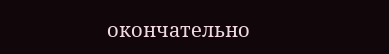окончательно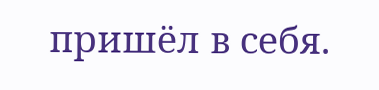пришёл в себя.